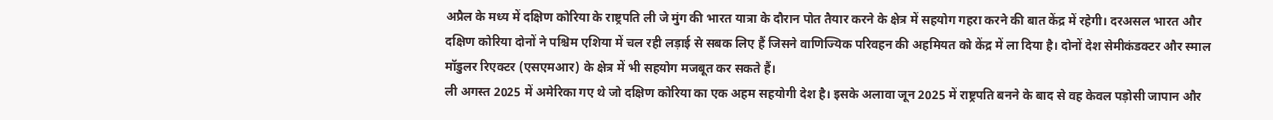अप्रैल के मध्य में दक्षिण कोरिया के राष्ट्रपति ली जे मुंग की भारत यात्रा के दौरान पोत तैयार करने के क्षेत्र में सहयोग गहरा करने की बात केंद्र में रहेगी। दरअसल भारत और दक्षिण कोरिया दोनों ने पश्चिम एशिया में चल रही लड़ाई से सबक लिए हैं जिसने वाणिज्यिक परिवहन की अहमियत को केंद्र में ला दिया है। दोनों देश सेमीकंडक्टर और स्माल मॉडुलर रिएक्टर (एसएमआर) के क्षेत्र में भी सहयोग मजबूत कर सकते हैं।
ली अगस्त 2025 में अमेरिका गए थे जो दक्षिण कोरिया का एक अहम सहयोगी देश है। इसके अलावा जून 2025 में राष्ट्रपति बनने के बाद से वह केवल पड़ोसी जापान और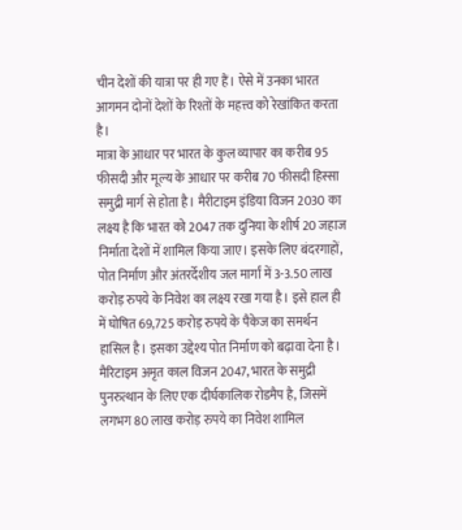चीन देशों की यात्रा पर ही गए हैं। ऐसे में उनका भारत आगमन दोनों देशों के रिश्तों के महत्त्व को रेखांकित करता है।
मात्रा के आधार पर भारत के कुल व्यापार का करीब 95 फीसदी और मूल्य के आधार पर करीब 70 फीसदी हिस्सा समुद्री मार्ग से होता है। मैरीटाइम इंडिया विजन 2030 का लक्ष्य है कि भारत को 2047 तक दुनिया के शीर्ष 20 जहाज निर्माता देशों में शामिल किया जाए। इसके लिए बंदरगाहों, पोत निर्माण और अंतरर्देशीय जल मार्गां में 3-3.50 लाख करोड़ रुपये के निवेश का लक्ष्य रखा गया है। इसे हाल ही में घोषित 69,725 करोड़ रुपये के पैकेज का समर्थन हासिल है। इसका उद्देश्य पोत निर्माण को बढ़ावा देना है।
मैरिटाइम अमृत काल विजन 2047, भारत के समुद्री पुनरुत्थान के लिए एक दीर्घकालिक रोडमैप है, जिसमें लगभग 80 लाख करोड़ रुपये का निवेश शामिल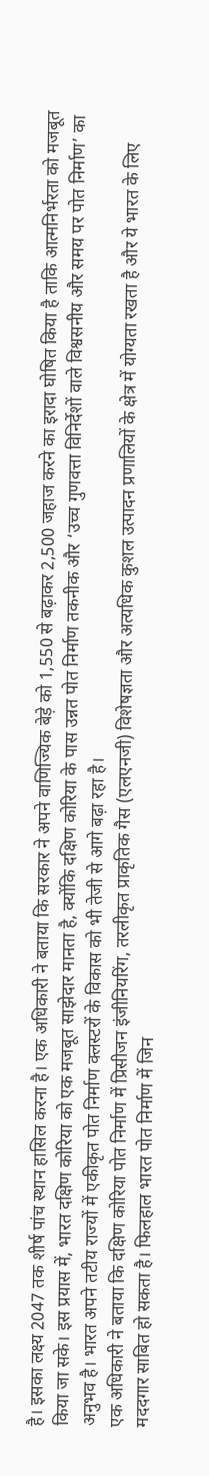है। इसका लक्ष्य 2047 तक शीर्ष पांच स्थान हासिल करना है। एक अधिकारी ने बताया कि सरकार ने अपने वाणिज्यिक बेड़े को 1,550 से बढ़ाकर 2,500 जहाज करने का इरादा घोषित किया है ताकि आत्मनिर्भरता को मजबूत किया जा सके। इस प्रयास में, भारत दक्षिण कोरिया को एक मजबूत साझेदार मानता है, क्योंकि दक्षिण कोरिया के पास उन्नत पोत निर्माण तकनीक और ‘उच्च गुणवत्ता विनिर्देशों वाले विश्वसनीय और समय पर पोत निर्माण’ का अनुभव है। भारत अपने तटीय राज्यों में एकीकृत पोत निर्माण क्लस्टरों के विकास को भी तेजी से आगे बढ़ा रहा है।
एक अधिकारी ने बताया कि दक्षिण कोरिया पोत निर्माण में प्रिसीजन इंजीनियरिंग, तरलीकृत प्राकृतिक गैस (एलएनजी) विशेषज्ञता और अत्यधिक कुशल उत्पादन प्रणालियों के क्षेत्र में योग्यता रखता है और ये भारत के लिए मददगार साबित हो सकता है। फिलहाल भारत पोत निर्माण में जिन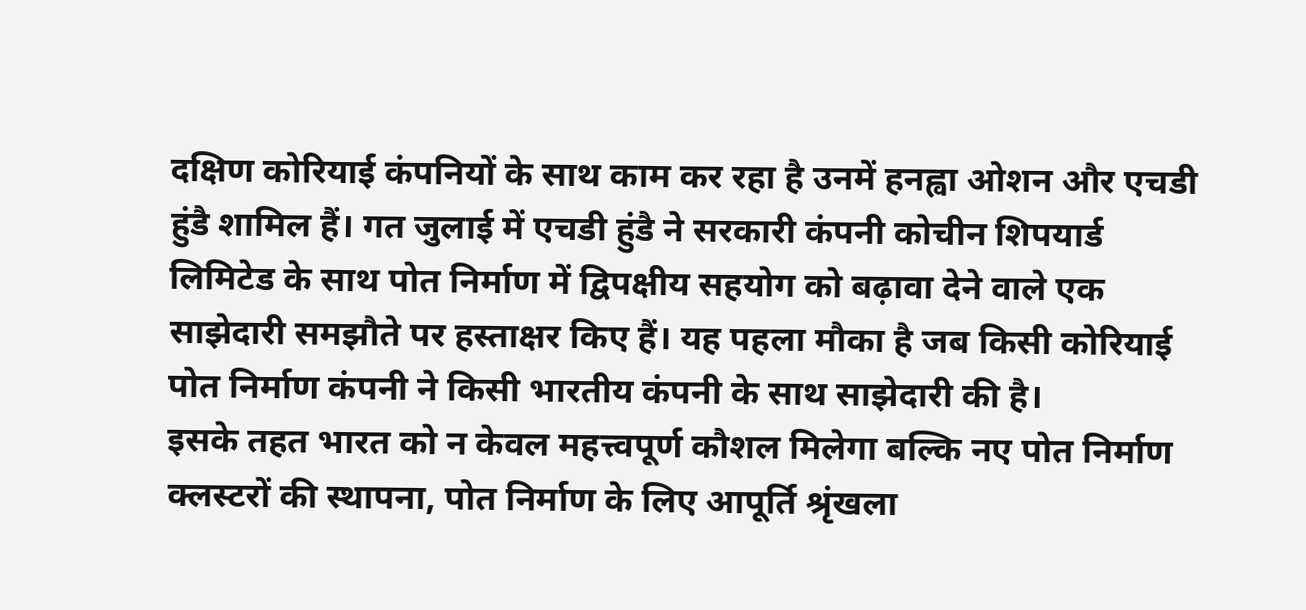दक्षिण कोरियाई कंपनियों के साथ काम कर रहा है उनमें हनह्वा ओशन और एचडी हुंडै शामिल हैं। गत जुलाई में एचडी हुंडै ने सरकारी कंपनी कोचीन शिपयार्ड लिमिटेड के साथ पोत निर्माण में द्विपक्षीय सहयोग को बढ़ावा देने वाले एक साझेदारी समझौते पर हस्ताक्षर किए हैं। यह पहला मौका है जब किसी कोरियाई पोत निर्माण कंपनी ने किसी भारतीय कंपनी के साथ साझेदारी की है।
इसके तहत भारत को न केवल महत्त्वपूर्ण कौशल मिलेगा बल्कि नए पोत निर्माण क्लस्टरों की स्थापना, पोत निर्माण के लिए आपूर्ति श्रृंखला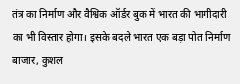तंत्र का निर्माण और वैश्विक ऑर्डर बुक में भारत की भागीदारी का भी विस्तार होगा। इसके बदले भारत एक बड़ा पोत निर्माण बाजार, कुशल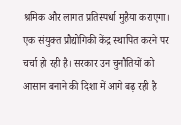श्रमिक और लागत प्रतिस्पर्धा मुहैया कराएगा। एक संयुक्त प्रौद्योगिकी केंद्र स्थापित करने पर चर्चा हो रही है। सरकार उन चुनौतियों को आसान बनाने की दिशा में आगे बढ़ रही है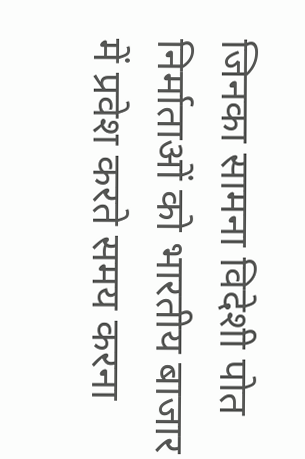जिनका सामना विदेशी पोत निर्माताओं को भारतीय बाजार में प्रवेश करते समय करना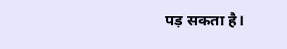पड़ सकता है।